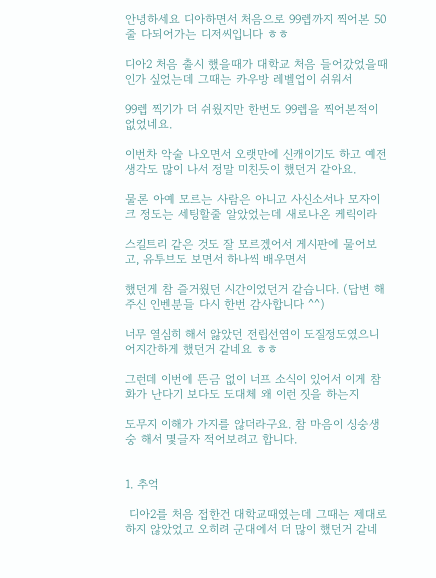안녕하세요 디아하면서 처음으로 99렙까지 찍어본 50줄 다되어가는 디저씨입니다 ㅎㅎ

디아2 처음 출시 했을때가 대학교 처음 들어갔었을때인가 싶었는데 그때는 카우방 레벨업이 쉬워서

99렙 찍기가 더 쉬웠지만 한번도 99렙을 찍어본적이 없었네요.

이번차 악술 나오면서 오랫만에 신캐이기도 하고 예전 생각도 많이 나서 정말 미친듯이 했던거 같아요.

물론 아예 모르는 사람은 아니고 사신소서나 모자이크 정도는 세팅할줄 알았었는데 새로나온 케릭이라

스킬트리 같은 것도 잘 모르겠어서 게시판에 물어보고, 유투브도 보면서 하나씩 배우면서

했던게 참 즐거웠던 시간이었던거 같습니다. (답변 해주신 인벤분들 다시 한번 감사합니다 ^^)

너무 열심히 해서 앓았던 전립선염이 도질정도였으니 어지간하게 했던거 같네요 ㅎㅎ

그런데 이번에 뜬금 없이 너프 소식이 있어서 이게 참 화가 난다기 보다도 도대체 왜 이런 짓을 하는지

도무지 이해가 가지를 않더라구요. 참 마음이 싱숭생숭 해서 몇글자 적어보려고 합니다.


1. 추억

 디아2를 처음 접한건 대학교때였는데 그때는 제대로 하지 않았었고 오히려 군대에서 더 많이 했던거 같네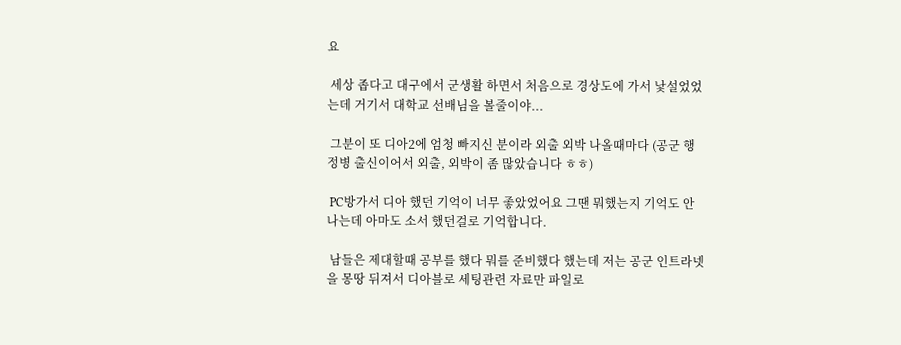요

 세상 좁다고 대구에서 군생활 하면서 처음으로 경상도에 가서 낯설었었는데 거기서 대학교 선배님을 볼줄이야...

 그분이 또 디아2에 엄청 빠지신 분이라 외출 외박 나올때마다 (공군 행정병 출신이어서 외출, 외박이 좀 많았습니다 ㅎㅎ)

 PC방가서 디아 했던 기억이 너무 좋았었어요 그땐 뭐했는지 기억도 안나는데 아마도 소서 했던걸로 기억합니다.

 남들은 제대할때 공부를 했다 뭐를 준비했다 했는데 저는 공군 인트라넷을 몽땅 뒤져서 디아블로 세팅관련 자료만 파일로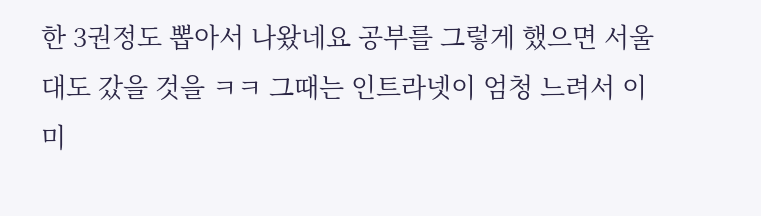한 3권정도 뽑아서 나왔네요 공부를 그렇게 했으면 서울대도 갔을 것을 ㅋㅋ 그때는 인트라넷이 엄청 느려서 이미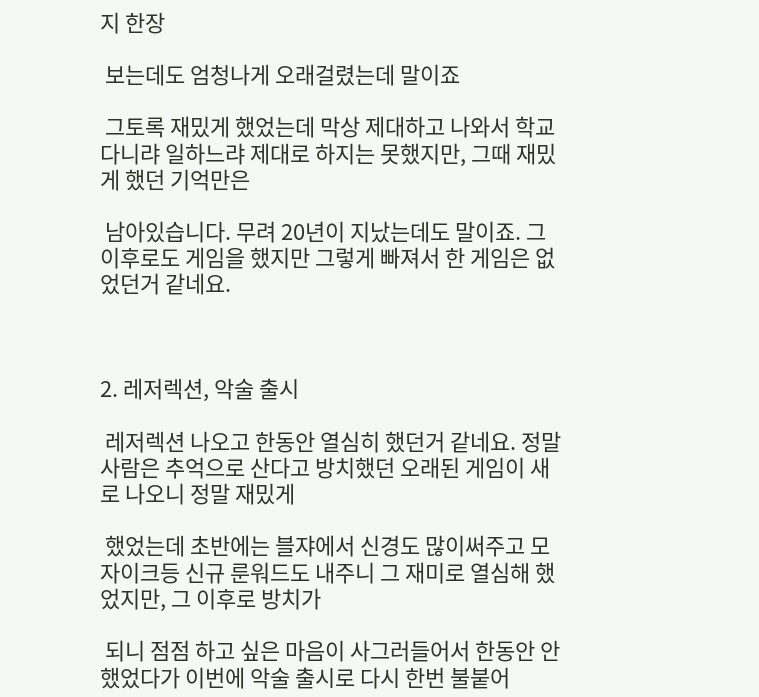지 한장

 보는데도 엄청나게 오래걸렸는데 말이죠

 그토록 재밌게 했었는데 막상 제대하고 나와서 학교 다니랴 일하느랴 제대로 하지는 못했지만, 그때 재밌게 했던 기억만은

 남아있습니다. 무려 20년이 지났는데도 말이죠. 그 이후로도 게임을 했지만 그렇게 빠져서 한 게임은 없었던거 같네요.



2. 레저렉션, 악술 출시

 레저렉션 나오고 한동안 열심히 했던거 같네요. 정말 사람은 추억으로 산다고 방치했던 오래된 게임이 새로 나오니 정말 재밌게

 했었는데 초반에는 블쟈에서 신경도 많이써주고 모자이크등 신규 룬워드도 내주니 그 재미로 열심해 했었지만, 그 이후로 방치가

 되니 점점 하고 싶은 마음이 사그러들어서 한동안 안했었다가 이번에 악술 출시로 다시 한번 불붙어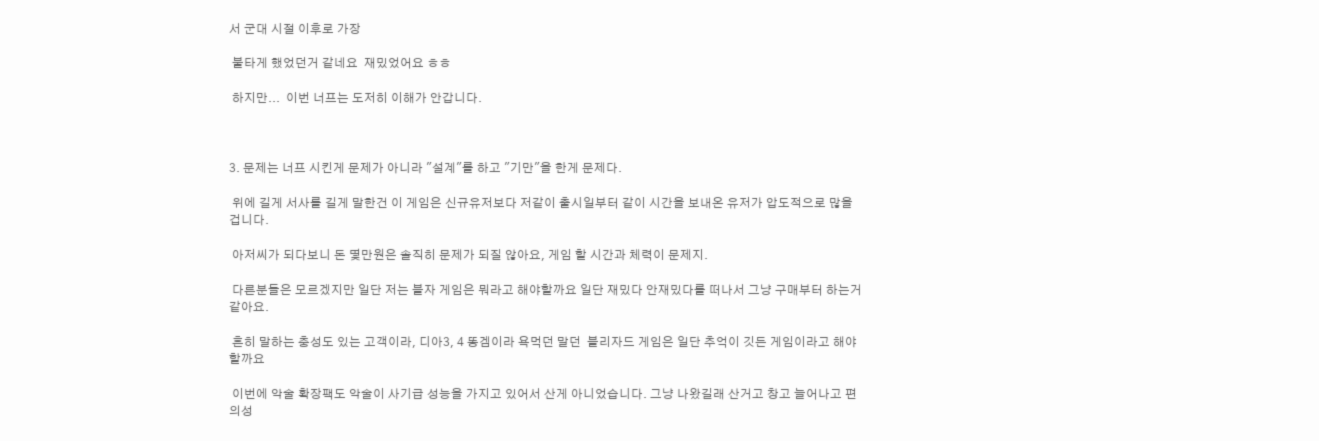서 군대 시절 이후로 가장

 불타게 했었던거 같네요  재밌었어요 ㅎㅎ

 하지만...  이번 너프는 도저히 이해가 안갑니다.



3. 문제는 너프 시킨게 문제가 아니라 "설계"를 하고 "기만"을 한게 문제다.

 위에 길게 서사를 길게 말한건 이 게임은 신규유저보다 저같이 출시일부터 같이 시간을 보내온 유저가 압도적으로 많을 겁니다.

 아저씨가 되다보니 돈 몇만원은 솔직히 문제가 되질 않아요, 게임 할 시간과 체력이 문제지.

 다른분들은 모르겠지만 일단 저는 블자 게임은 뭐라고 해야할까요 일단 재밌다 안재밌다를 떠나서 그냥 구매부터 하는거 같아요.

 흔히 말하는 충성도 있는 고객이라, 디아3, 4 똥겜이라 욕먹던 말던  블리자드 게임은 일단 추억이 깃든 게임이라고 해야할까요

 이번에 악술 확장팩도 악술이 사기급 성능을 가지고 있어서 산게 아니었습니다. 그냥 나왔길래 산거고 창고 늘어나고 편의성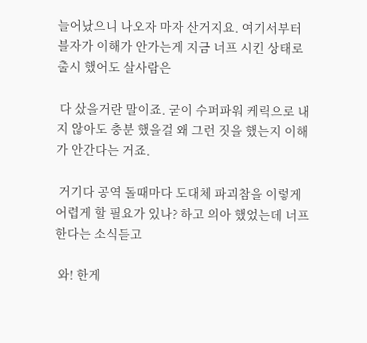늘어났으니 나오자 마자 산거지요. 여기서부터 블자가 이해가 안가는게 지금 너프 시킨 상태로 출시 했어도 살사람은

 다 샀을거란 말이죠. 굳이 수퍼파워 케릭으로 내지 않아도 충분 했을걸 왜 그런 짓을 했는지 이해가 안간다는 거죠.

 거기다 공역 돌때마다 도대체 파괴참을 이렇게 어렵게 할 필요가 있나? 하고 의아 했었는데 너프 한다는 소식듣고

 와! 한게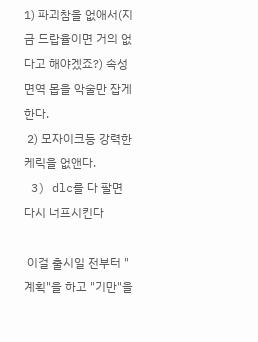1) 파괴참을 없애서(지금 드랍율이면 거의 없다고 해야겠죠?) 속성 면역 몹을 악술만 잡게 한다.
 2) 모자이크등 강력한 케릭을 없앤다.
 3) dlc를 다 팔면 다시 너프시킨다

 이걸 출시일 전부터 "계획"을 하고 "기만"을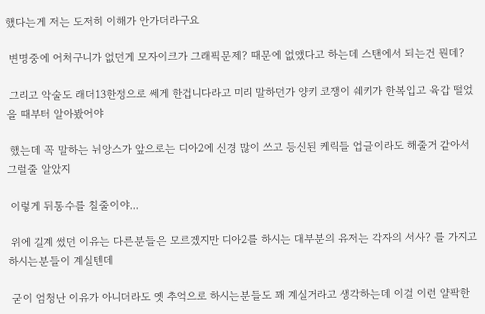했다는게 저는 도저히 이해가 안가더라구요

 변명중에 어처구니가 없던게 모자이크가 그래픽문제? 때문에 없앴다고 하는데 스탠에서 되는건 뭔데?

 그리고 악술도 래더13한정으로 쎄게 한겁니다라고 미리 말하던가 양키 코쟁이 쉐키가 한복입고 육갑 떨었을 때부터 알아봤어야

 했는데 꼭 말하는 뉘앙스가 앞으로는 디아2에 신경 많이 쓰고 등신된 케릭들 업글이라도 해줄거 같아서 그럴줄 알았지

 이렇게 뒤통수를 칠줄이야...

 위에 길계 썼던 이유는 다른분들은 모르겠지만 디아2를 하시는 대부분의 유저는 각자의 서사? 를 가지고 하시는분들이 계실텐데

 굳이 엄청난 이유가 아니더라도 옛 추억으로 하시는분들도 꽤 계실거라고 생각하는데 이걸 이런 얄팍한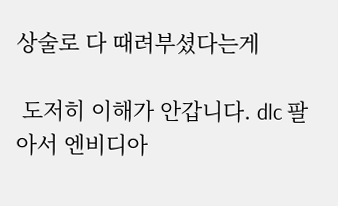상술로 다 때려부셨다는게

 도저히 이해가 안갑니다. dlc 팔아서 엔비디아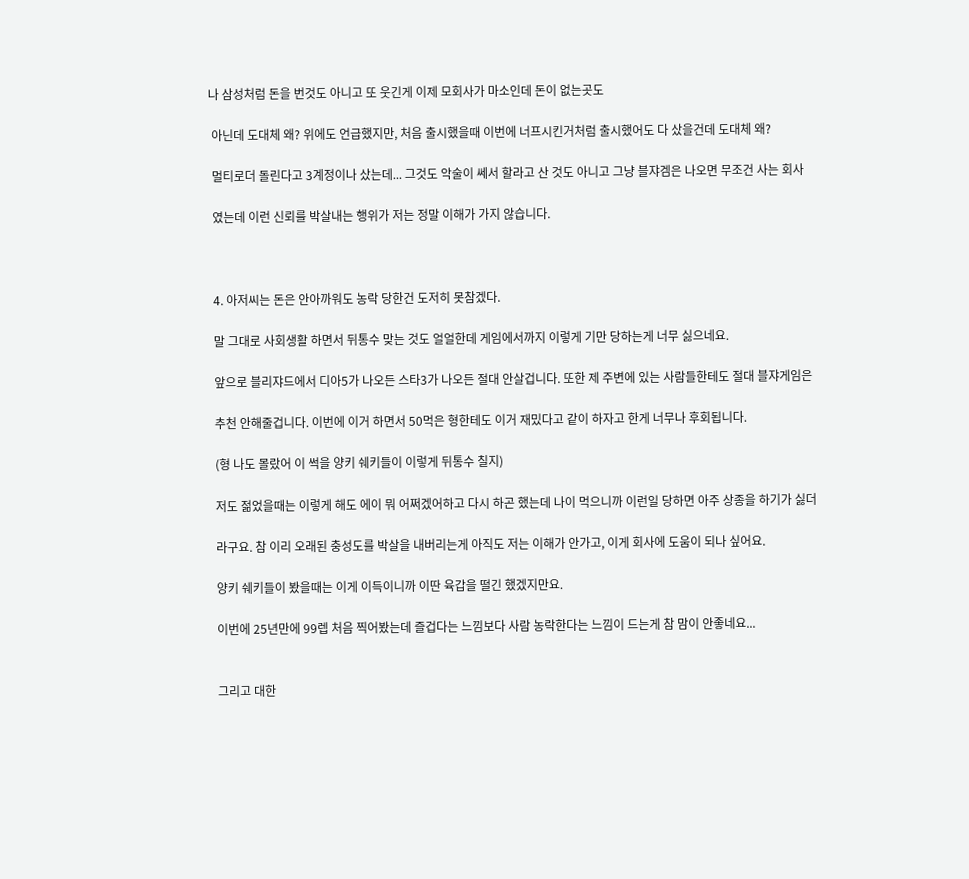나 삼성처럼 돈을 번것도 아니고 또 웃긴게 이제 모회사가 마소인데 돈이 없는곳도

 아닌데 도대체 왜? 위에도 언급했지만, 처음 출시했을때 이번에 너프시킨거처럼 출시했어도 다 샀을건데 도대체 왜?

 멀티로더 돌린다고 3계정이나 샀는데... 그것도 악술이 쎄서 할라고 산 것도 아니고 그냥 블쟈겜은 나오면 무조건 사는 회사

 였는데 이런 신뢰를 박살내는 행위가 저는 정말 이해가 가지 않습니다.



 4. 아저씨는 돈은 안아까워도 농락 당한건 도저히 못참겠다.

 말 그대로 사회생활 하면서 뒤통수 맞는 것도 얼얼한데 게임에서까지 이렇게 기만 당하는게 너무 싫으네요.

 앞으로 블리쟈드에서 디아5가 나오든 스타3가 나오든 절대 안살겁니다. 또한 제 주변에 있는 사람들한테도 절대 블쟈게임은

 추천 안해줄겁니다. 이번에 이거 하면서 50먹은 형한테도 이거 재밌다고 같이 하자고 한게 너무나 후회됩니다.

 (형 나도 몰랐어 이 썩을 양키 쉐키들이 이렇게 뒤통수 칠지)

 저도 젊었을때는 이렇게 해도 에이 뭐 어쩌겠어하고 다시 하곤 했는데 나이 먹으니까 이런일 당하면 아주 상종을 하기가 싫더

 라구요. 참 이리 오래된 충성도를 박살을 내버리는게 아직도 저는 이해가 안가고, 이게 회사에 도움이 되나 싶어요.

 양키 쉐키들이 봤을때는 이게 이득이니까 이딴 육갑을 떨긴 했겠지만요.

 이번에 25년만에 99렙 처음 찍어봤는데 즐겁다는 느낌보다 사람 농락한다는 느낌이 드는게 참 맘이 안좋네요...


 그리고 대한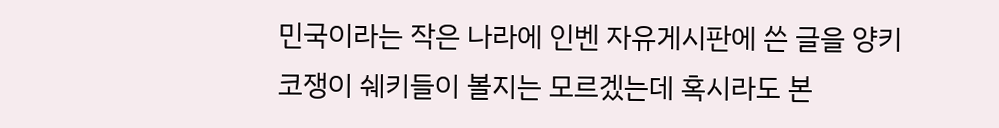민국이라는 작은 나라에 인벤 자유게시판에 쓴 글을 양키 코쟁이 쉐키들이 볼지는 모르겠는데 혹시라도 본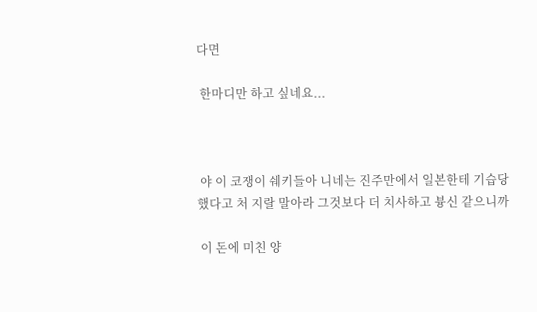다면

 한마디만 하고 싶네요...



 야 이 코쟁이 쉐키들아 니네는 진주만에서 일본한테 기습당했다고 처 지랄 말아라 그것보다 더 치사하고 븅신 같으니까

 이 돈에 미친 양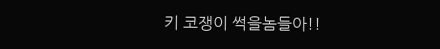키 코쟁이 썩을놈들아!!